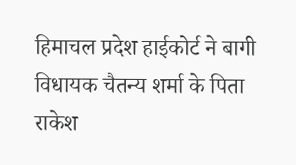हिमाचल प्रदेश हाईकोर्ट ने बागी विधायक चैतन्य शर्मा के पिता राकेश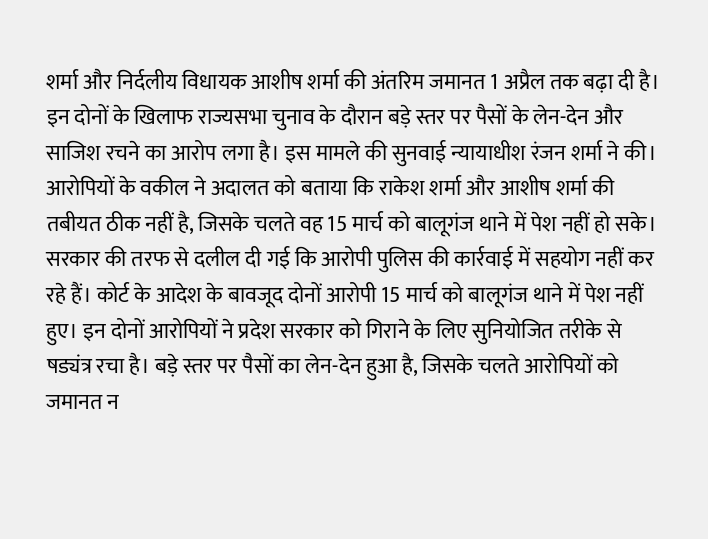शर्मा और निर्दलीय विधायक आशीष शर्मा की अंतरिम जमानत 1 अप्रैल तक बढ़ा दी है। इन दोनों के खिलाफ राज्यसभा चुनाव के दौरान बड़े स्तर पर पैसों के लेन-देन और साजिश रचने का आरोप लगा है। इस मामले की सुनवाई न्यायाधीश रंजन शर्मा ने की। आरोपियों के वकील ने अदालत को बताया कि राकेश शर्मा और आशीष शर्मा की तबीयत ठीक नहीं है, जिसके चलते वह 15 मार्च को बालूगंज थाने में पेश नहीं हो सके।
सरकार की तरफ से दलील दी गई कि आरोपी पुलिस की कार्रवाई में सहयोग नहीं कर रहे हैं। कोर्ट के आदेश के बावजूद दोनों आरोपी 15 मार्च को बालूगंज थाने में पेश नहीं हुए। इन दोनों आरोपियों ने प्रदेश सरकार को गिराने के लिए सुनियोजित तरीके से षड्यंत्र रचा है। बड़े स्तर पर पैसों का लेन-देन हुआ है, जिसके चलते आरोपियों को जमानत न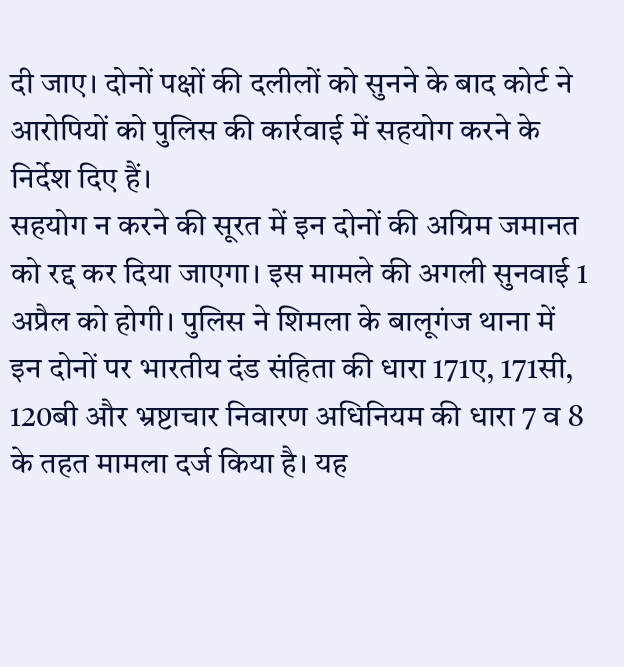दी जाए। दोनों पक्षों की दलीलों को सुनने के बाद कोर्ट ने आरोपियों को पुलिस की कार्रवाई में सहयोग करने के निर्देश दिए हैं।
सहयोग न करने की सूरत में इन दोनों की अग्रिम जमानत को रद्द कर दिया जाएगा। इस मामले की अगली सुनवाई 1 अप्रैल को होगी। पुलिस ने शिमला के बालूगंज थाना में इन दोनों पर भारतीय दंड संहिता की धारा 171ए, 171सी, 120बी और भ्रष्टाचार निवारण अधिनियम की धारा 7 व 8 के तहत मामला दर्ज किया है। यह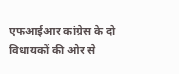एफआईआर कांग्रेस के दो विधायकों की ओर से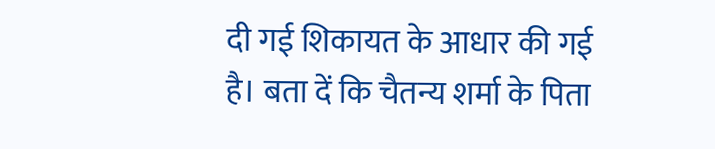दी गई शिकायत के आधार की गई है। बता दें कि चैतन्य शर्मा के पिता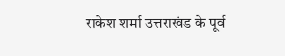राकेश शर्मा उत्तराखंड के पूर्व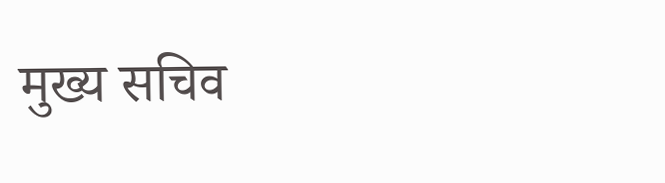मुख्य सचिव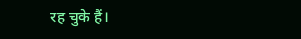रह चुके हैं।